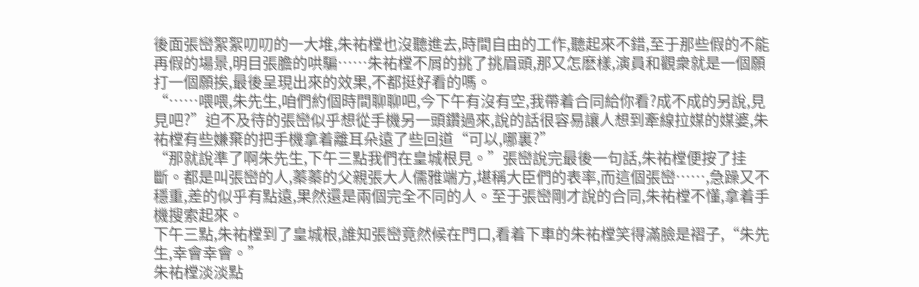後面張巒絮絮叨叨的一大堆,朱祐樘也沒聽進去,時間自由的工作,聽起來不錯,至于那些假的不能再假的場景,明目張膽的哄騙……朱祐樘不屑的挑了挑眉頭,那又怎麽樣,演員和觀衆就是一個願打一個願挨,最後呈現出來的效果,不都挺好看的嗎。
“……喂喂,朱先生,咱們約個時間聊聊吧,今下午有沒有空,我帶着合同給你看?成不成的另說,見見吧?”迫不及待的張巒似乎想從手機另一頭鑽過來,說的話很容易讓人想到牽線拉媒的媒婆,朱祐樘有些嫌棄的把手機拿着離耳朵遠了些回道“可以,哪裏?”
“那就說準了啊朱先生,下午三點我們在皇城根見。”張巒說完最後一句話,朱祐樘便按了挂斷。都是叫張巒的人,蓁蓁的父親張大人儒雅端方,堪稱大臣們的表率,而這個張巒……,急躁又不穩重,差的似乎有點遠,果然還是兩個完全不同的人。至于張巒剛才說的合同,朱祐樘不懂,拿着手機搜索起來。
下午三點,朱祐樘到了皇城根,誰知張巒竟然候在門口,看着下車的朱祐樘笑得滿臉是褶子,“朱先生,幸會幸會。”
朱祐樘淡淡點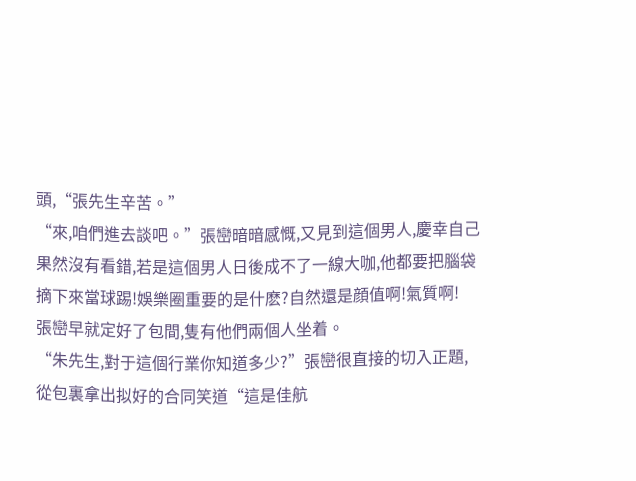頭,“張先生辛苦。”
“來,咱們進去談吧。”張巒暗暗感慨,又見到這個男人,慶幸自己果然沒有看錯,若是這個男人日後成不了一線大咖,他都要把腦袋摘下來當球踢!娛樂圈重要的是什麽?自然還是顔值啊!氣質啊!
張巒早就定好了包間,隻有他們兩個人坐着。
“朱先生,對于這個行業你知道多少?”張巒很直接的切入正題,從包裏拿出拟好的合同笑道“這是佳航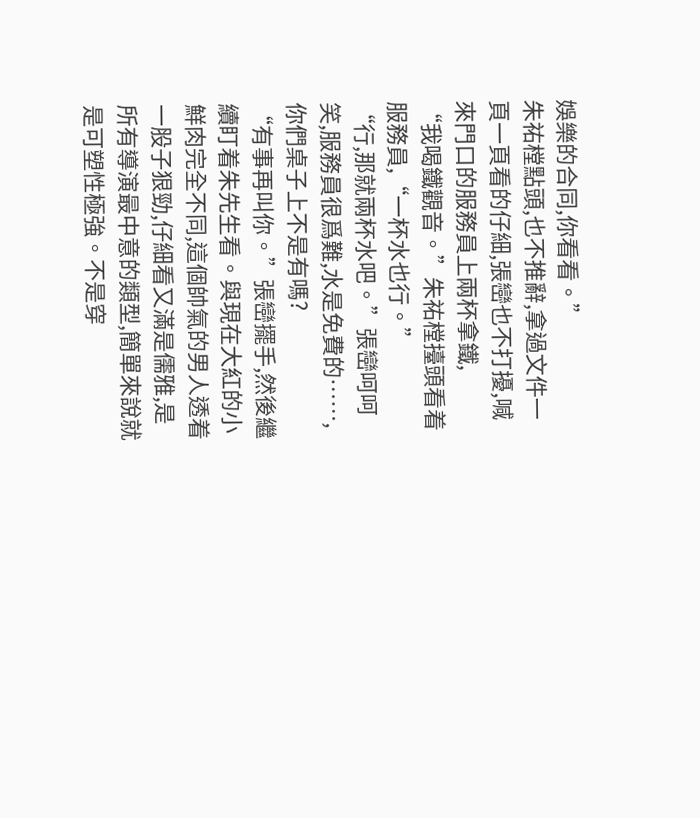娛樂的合同,你看看。”
朱祐樘點頭,也不推辭,拿過文件一頁一頁看的仔細,張巒也不打擾,喊來門口的服務員上兩杯拿鐵,
“我喝鐵觀音。”朱祐樘擡頭看着服務員,“一杯水也行。”
“行,那就兩杯水吧。”張巒呵呵笑,服務員很爲難,水是免費的……,你們桌子上不是有嗎?
“有事再叫你。”張巒擺手,然後繼續盯着朱先生看。與現在大紅的小鮮肉完全不同,這個帥氣的男人透着一股子狠勁,仔細看又滿是儒雅,是所有導演最中意的類型,簡單來說就是可塑性極強。不是穿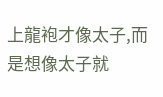上龍袍才像太子,而是想像太子就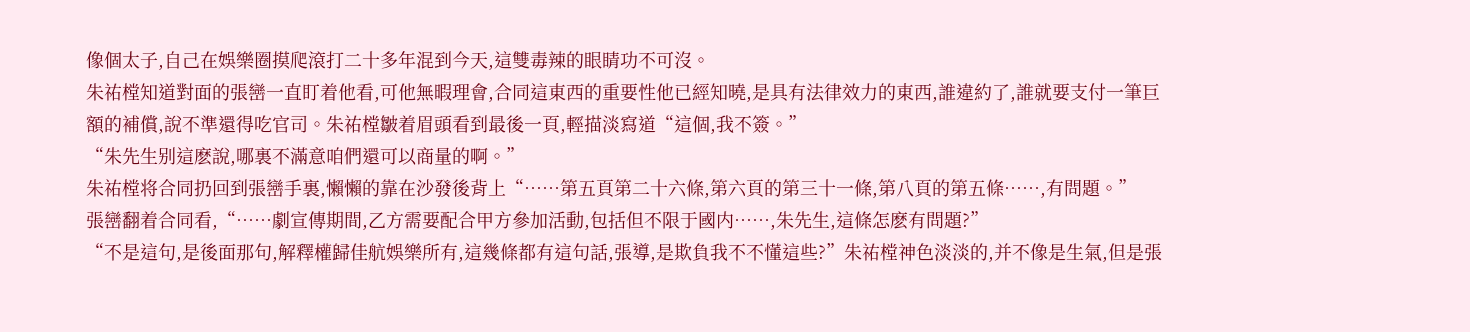像個太子,自己在娛樂圈摸爬滾打二十多年混到今天,這雙毒辣的眼睛功不可沒。
朱祐樘知道對面的張巒一直盯着他看,可他無暇理會,合同這東西的重要性他已經知曉,是具有法律效力的東西,誰違約了,誰就要支付一筆巨額的補償,說不準還得吃官司。朱祐樘皺着眉頭看到最後一頁,輕描淡寫道“這個,我不簽。”
“朱先生别這麽說,哪裏不滿意咱們還可以商量的啊。”
朱祐樘将合同扔回到張巒手裏,懶懶的靠在沙發後背上“……第五頁第二十六條,第六頁的第三十一條,第八頁的第五條……,有問題。”
張巒翻着合同看,“……劇宣傳期間,乙方需要配合甲方參加活動,包括但不限于國内……,朱先生,這條怎麽有問題?”
“不是這句,是後面那句,解釋權歸佳航娛樂所有,這幾條都有這句話,張導,是欺負我不不懂這些?”朱祐樘神色淡淡的,并不像是生氣,但是張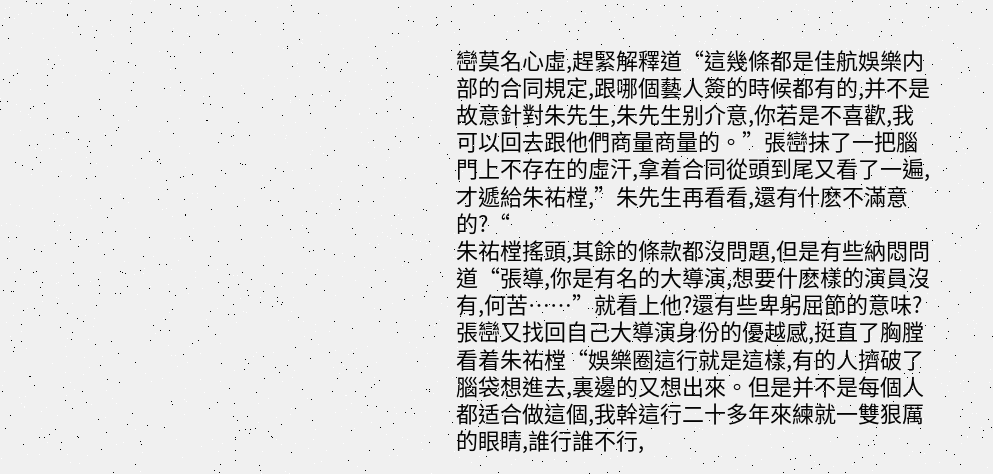巒莫名心虛,趕緊解釋道“這幾條都是佳航娛樂内部的合同規定,跟哪個藝人簽的時候都有的,并不是故意針對朱先生,朱先生别介意,你若是不喜歡,我可以回去跟他們商量商量的。”張巒抹了一把腦門上不存在的虛汗,拿着合同從頭到尾又看了一遍,才遞給朱祐樘,”朱先生再看看,還有什麽不滿意的?“
朱祐樘搖頭,其餘的條款都沒問題,但是有些納悶問道“張導,你是有名的大導演,想要什麽樣的演員沒有,何苦……”就看上他?還有些卑躬屈節的意味?
張巒又找回自己大導演身份的優越感,挺直了胸膛看着朱祐樘“娛樂圈這行就是這樣,有的人擠破了腦袋想進去,裏邊的又想出來。但是并不是每個人都适合做這個,我幹這行二十多年來練就一雙狠厲的眼睛,誰行誰不行,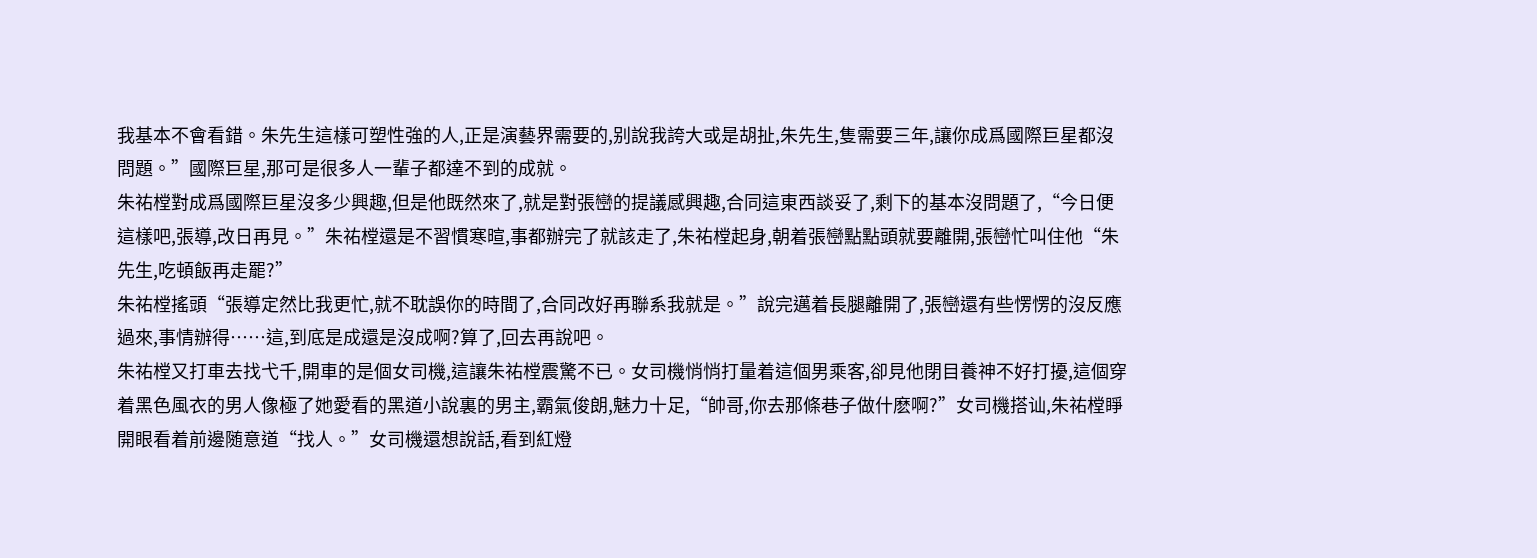我基本不會看錯。朱先生這樣可塑性強的人,正是演藝界需要的,别說我誇大或是胡扯,朱先生,隻需要三年,讓你成爲國際巨星都沒問題。”國際巨星,那可是很多人一輩子都達不到的成就。
朱祐樘對成爲國際巨星沒多少興趣,但是他既然來了,就是對張巒的提議感興趣,合同這東西談妥了,剩下的基本沒問題了,“今日便這樣吧,張導,改日再見。”朱祐樘還是不習慣寒暄,事都辦完了就該走了,朱祐樘起身,朝着張巒點點頭就要離開,張巒忙叫住他“朱先生,吃頓飯再走罷?”
朱祐樘搖頭“張導定然比我更忙,就不耽誤你的時間了,合同改好再聯系我就是。”說完邁着長腿離開了,張巒還有些愣愣的沒反應過來,事情辦得……這,到底是成還是沒成啊?算了,回去再說吧。
朱祐樘又打車去找弋千,開車的是個女司機,這讓朱祐樘震驚不已。女司機悄悄打量着這個男乘客,卻見他閉目養神不好打擾,這個穿着黑色風衣的男人像極了她愛看的黑道小說裏的男主,霸氣俊朗,魅力十足,“帥哥,你去那條巷子做什麽啊?”女司機搭讪,朱祐樘睜開眼看着前邊随意道“找人。”女司機還想說話,看到紅燈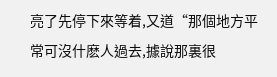亮了先停下來等着,又道“那個地方平常可沒什麽人過去,據說那裏很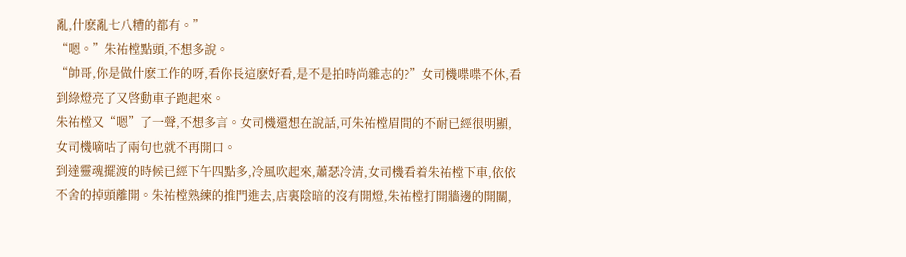亂,什麽亂七八糟的都有。”
“嗯。”朱祐樘點頭,不想多說。
“帥哥,你是做什麽工作的呀,看你長這麽好看,是不是拍時尚雜志的?”女司機喋喋不休,看到綠燈亮了又啓動車子跑起來。
朱祐樘又“嗯”了一聲,不想多言。女司機還想在說話,可朱祐樘眉間的不耐已經很明顯,女司機嘀咕了兩句也就不再開口。
到達靈魂擺渡的時候已經下午四點多,冷風吹起來,蕭瑟冷清,女司機看着朱祐樘下車,依依不舍的掉頭離開。朱祐樘熟練的推門進去,店裏陰暗的沒有開燈,朱祐樘打開牆邊的開關,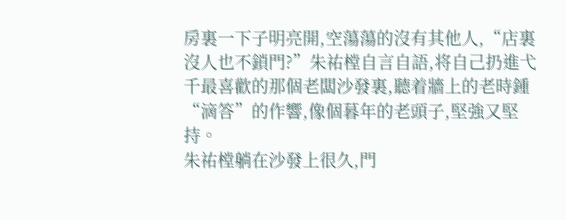房裏一下子明亮開,空蕩蕩的沒有其他人,“店裏沒人也不鎖門?”朱祐樘自言自語,将自己扔進弋千最喜歡的那個老闆沙發裏,聽着牆上的老時鍾“滴答”的作響,像個暮年的老頭子,堅強又堅持。
朱祐樘躺在沙發上很久,門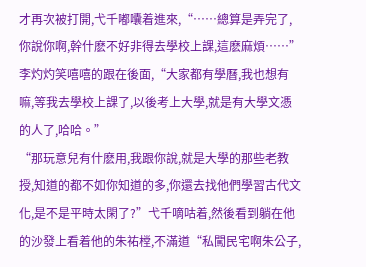才再次被打開,弋千嘟囔着進來,“……總算是弄完了,你說你啊,幹什麽不好非得去學校上課,這麽麻煩……”
李灼灼笑嘻嘻的跟在後面,“大家都有學曆,我也想有嘛,等我去學校上課了,以後考上大學,就是有大學文憑的人了,哈哈。”
“那玩意兒有什麽用,我跟你說,就是大學的那些老教授,知道的都不如你知道的多,你還去找他們學習古代文化,是不是平時太閑了?”弋千嘀咕着,然後看到躺在他的沙發上看着他的朱祐樘,不滿道“私闖民宅啊朱公子,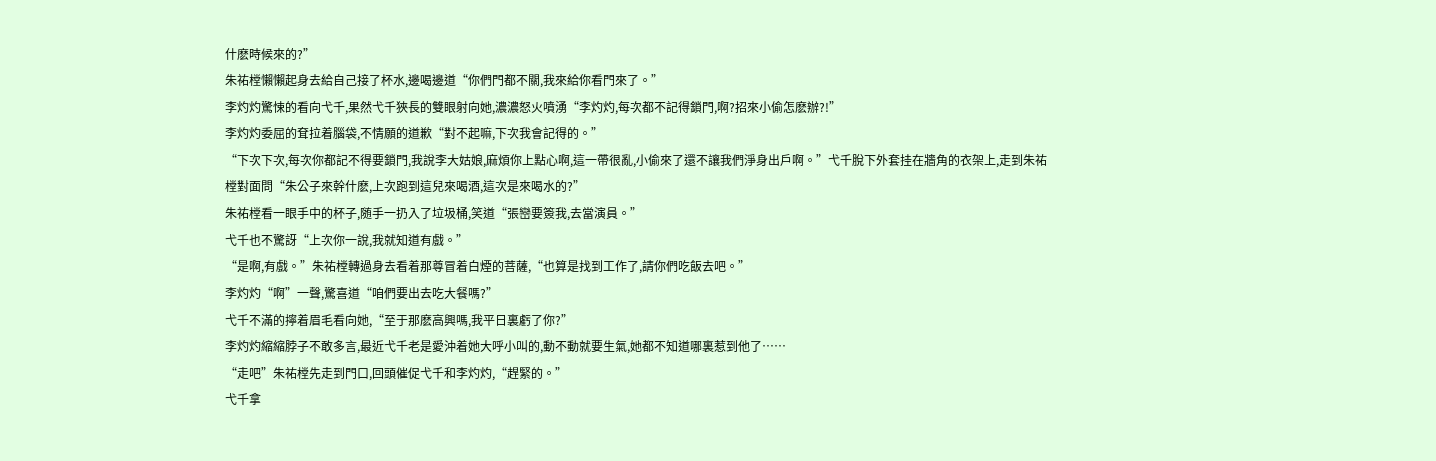什麽時候來的?”
朱祐樘懶懶起身去給自己接了杯水,邊喝邊道“你們門都不關,我來給你看門來了。”
李灼灼驚悚的看向弋千,果然弋千狹長的雙眼射向她,濃濃怒火噴湧“李灼灼,每次都不記得鎖門,啊?招來小偷怎麽辦?!”
李灼灼委屈的耷拉着腦袋,不情願的道歉“對不起嘛,下次我會記得的。”
“下次下次,每次你都記不得要鎖門,我說李大姑娘,麻煩你上點心啊,這一帶很亂,小偷來了還不讓我們淨身出戶啊。”弋千脫下外套挂在牆角的衣架上,走到朱祐樘對面問“朱公子來幹什麽,上次跑到這兒來喝酒,這次是來喝水的?”
朱祐樘看一眼手中的杯子,随手一扔入了垃圾桶,笑道“張巒要簽我,去當演員。”
弋千也不驚訝“上次你一說,我就知道有戲。”
“是啊,有戲。”朱祐樘轉過身去看着那尊冒着白煙的菩薩,“也算是找到工作了,請你們吃飯去吧。”
李灼灼“啊”一聲,驚喜道“咱們要出去吃大餐嗎?”
弋千不滿的擰着眉毛看向她,“至于那麽高興嗎,我平日裏虧了你?”
李灼灼縮縮脖子不敢多言,最近弋千老是愛沖着她大呼小叫的,動不動就要生氣,她都不知道哪裏惹到他了……
“走吧”朱祐樘先走到門口,回頭催促弋千和李灼灼,“趕緊的。”
弋千拿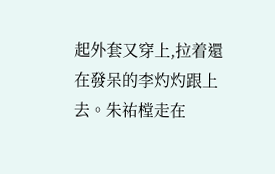起外套又穿上,拉着還在發呆的李灼灼跟上去。朱祐樘走在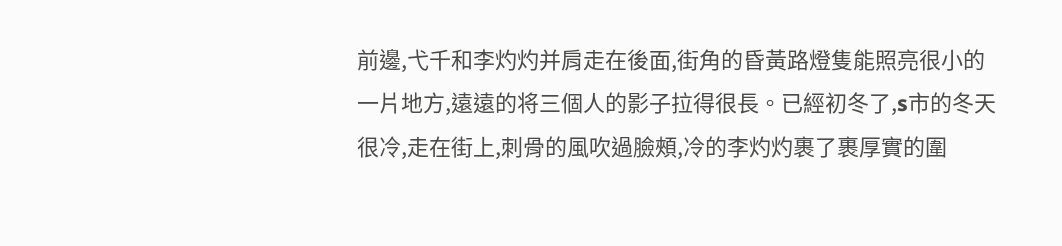前邊,弋千和李灼灼并肩走在後面,街角的昏黃路燈隻能照亮很小的一片地方,遠遠的将三個人的影子拉得很長。已經初冬了,s市的冬天很冷,走在街上,刺骨的風吹過臉頰,冷的李灼灼裹了裹厚實的圍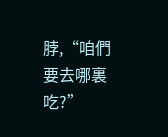脖,“咱們要去哪裏吃?”